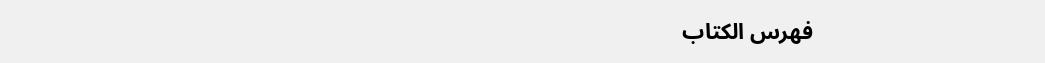فهرس الكتاب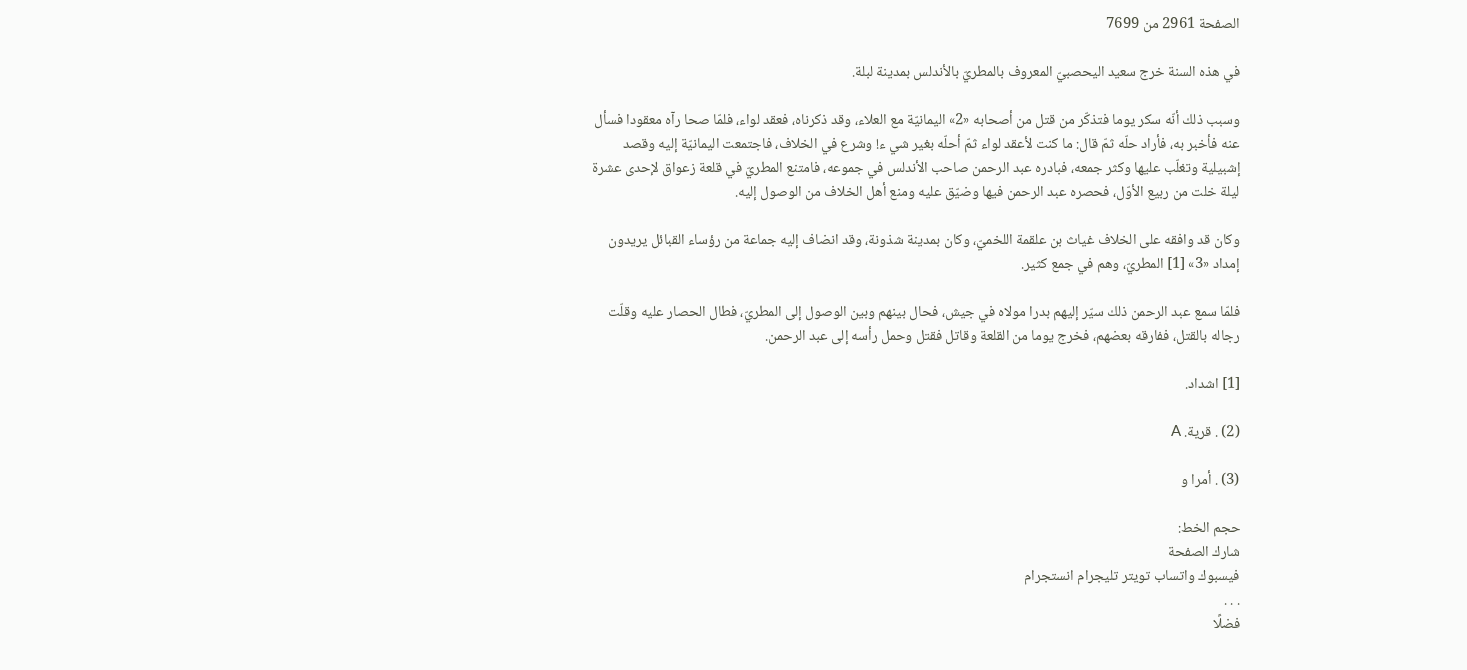الصفحة 2961 من 7699

في هذه السنة خرج سعيد اليحصبيّ المعروف بالمطريّ بالأندلس بمدينة لبلة.

وسبب ذلك أنّه سكر يوما فتذكّر من قتل من أصحابه «2» اليمانيّة مع العلاء، وقد ذكرناه، فعقد لواء، فلمّا صحا رآه معقودا فسأل عنه فأخبر به، فأراد حلّه ثمّ قال: ما كنت لأعقد لواء ثمّ أحلّه بغير شي ء! وشرع في الخلاف، فاجتمعت اليمانيّة إليه وقصد إشبيلية وتغلّب عليها وكثر جمعه، فبادره عبد الرحمن صاحب الأندلس في جموعه، فامتنع المطريّ في قلعة زعواق لإحدى عشرة ليلة خلت من ربيع الأوّل، فحصره عبد الرحمن فيها وضيّق عليه ومنع أهل الخلاف من الوصول إليه.

وكان قد وافقه على الخلاف غياث بن علقمة اللخميّ، وكان بمدينة شذونة، وقد انضاف إليه جماعة من رؤساء القبائل يريدون إمداد «3» [1] المطريّ، وهم في جمع كثير.

فلمّا سمع عبد الرحمن ذلك سيّر إليهم بدرا مولاه في جيش، فحال بينهم وبين الوصول إلى المطريّ، فطال الحصار عليه وقلّت رجاله بالقتل، ففارقه بعضهم، فخرج يوما من القلعة وقاتل فقتل وحمل رأسه إلى عبد الرحمن.

[1] اشداد.

(2) . قرية. A

(3) . أمرا و

حجم الخط:
شارك الصفحة
فيسبوك واتساب تويتر تليجرام انستجرام
. . .
فضلًا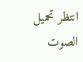انتظر تحميل الصوت